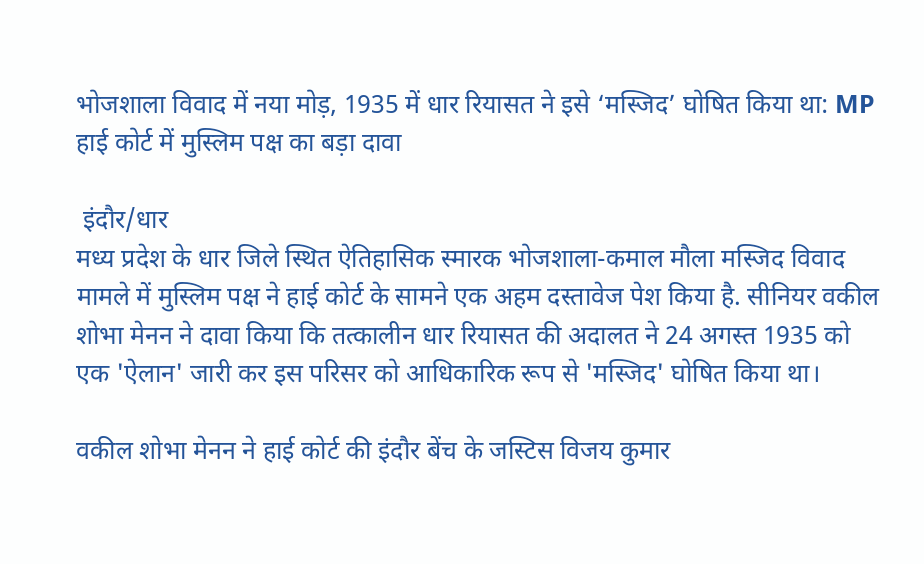भोजशाला विवाद में नया मोड़, 1935 में धार रियासत ने इसे ‘मस्जिद’ घोषित किया था: MP हाई कोर्ट में मुस्लिम पक्ष का बड़ा दावा

 इंदौर/धार
मध्य प्रदेश के धार जिले स्थित ऐतिहासिक स्मारक भोजशाला-कमाल मौला मस्जिद विवाद मामले में मुस्लिम पक्ष ने हाई कोर्ट के सामने एक अहम दस्तावेज पेश किया है. सीनियर वकील शोभा मेनन ने दावा किया कि तत्कालीन धार रियासत की अदालत ने 24 अगस्त 1935 को एक 'ऐलान' जारी कर इस परिसर को आधिकारिक रूप से 'मस्जिद' घोषित किया था।

वकील शोभा मेनन ने हाई कोर्ट की इंदौर बेंच के जस्टिस विजय कुमार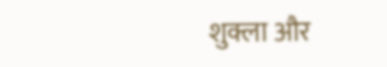शुक्ला और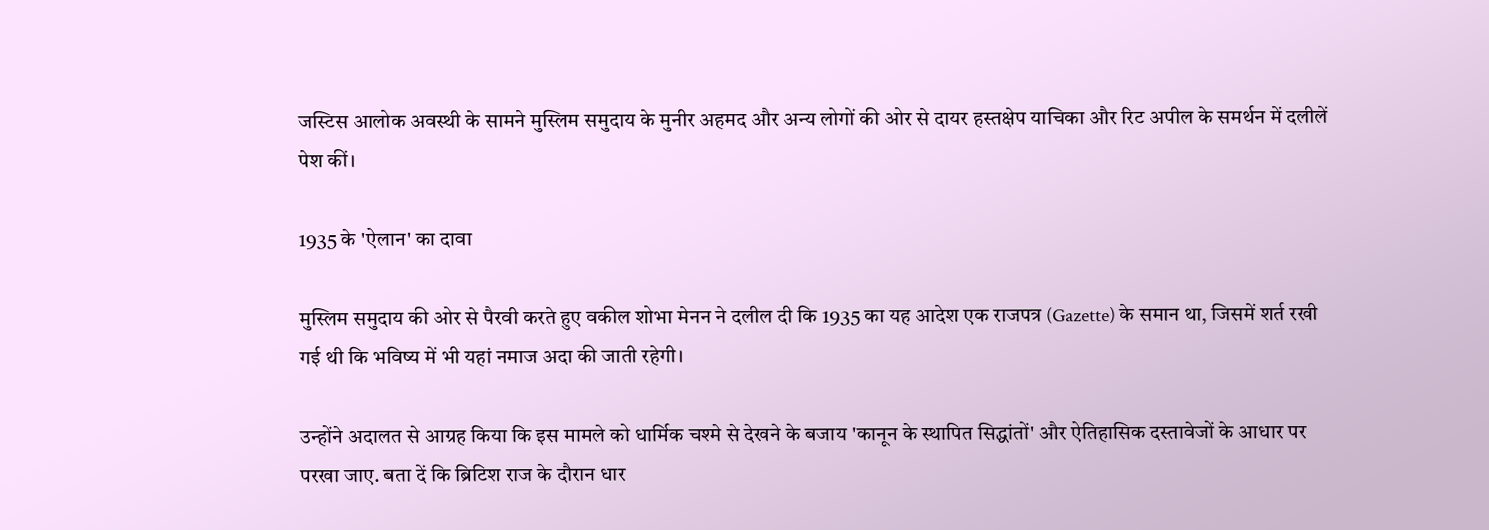जस्टिस आलोक अवस्थी के सामने मुस्लिम समुदाय के मुनीर अहमद और अन्य लोगों की ओर से दायर हस्तक्षेप याचिका और रिट अपील के समर्थन में दलीलें पेश कीं।

1935 के 'ऐलान' का दावा

मुस्लिम समुदाय की ओर से पैरवी करते हुए वकील शोभा मेनन ने दलील दी कि 1935 का यह आदेश एक राजपत्र (Gazette) के समान था, जिसमें शर्त रखी गई थी कि भविष्य में भी यहां नमाज अदा की जाती रहेगी।

उन्होंने अदालत से आग्रह किया कि इस मामले को धार्मिक चश्मे से देखने के बजाय 'कानून के स्थापित सिद्धांतों' और ऐतिहासिक दस्तावेजों के आधार पर परखा जाए. बता दें कि ब्रिटिश राज के दौरान धार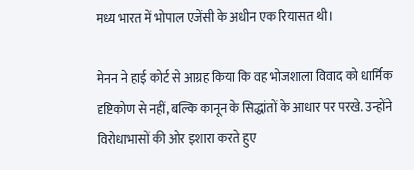मध्य भारत में भोपाल एजेंसी के अधीन एक रियासत थी।

मेनन ने हाई कोर्ट से आग्रह किया कि वह भोजशाला विवाद को धार्मिक दृष्टिकोण से नहीं, बल्कि कानून के सिद्धांतों के आधार पर परखे. उन्होंने विरोधाभासों की ओर इशारा करते हुए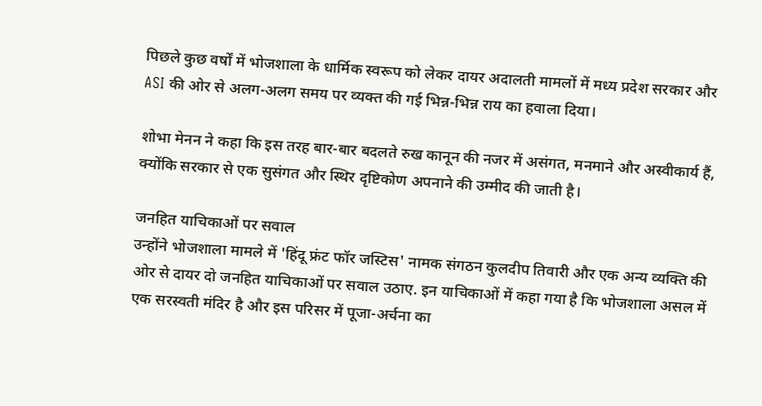पिछले कुछ वर्षों में भोजशाला के धार्मिक स्वरूप को लेकर दायर अदालती मामलों में मध्य प्रदेश सरकार और ASI की ओर से अलग-अलग समय पर व्यक्त की गई भिन्न-भिन्न राय का हवाला दिया।

शोभा मेनन ने कहा कि इस तरह बार-बार बदलते रुख कानून की नजर में असंगत, मनमाने और अस्वीकार्य हैं, क्योंकि सरकार से एक सुसंगत और स्थिर दृष्टिकोण अपनाने की उम्मीद की जाती है।

जनहित याचिकाओं पर सवाल
उन्होंने भोजशाला मामले में 'हिंदू फ्रंट फॉर जस्टिस' नामक संगठन कुलदीप तिवारी और एक अन्य व्यक्ति की ओर से दायर दो जनहित याचिकाओं पर सवाल उठाए. इन याचिकाओं में कहा गया है कि भोजशाला असल में एक सरस्वती मंदिर है और इस परिसर में पूजा-अर्चना का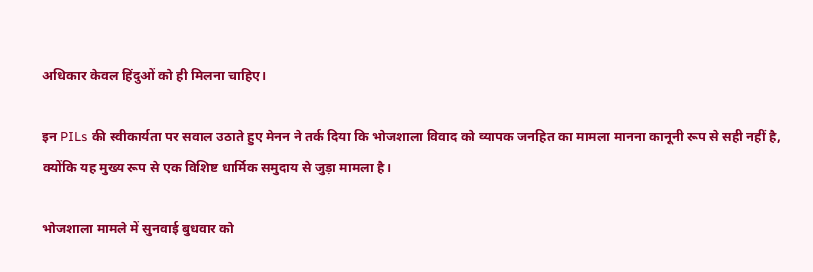अधिकार केवल हिंदुओं को ही मिलना चाहिए।

इन PILs की स्वीकार्यता पर सवाल उठाते हुए मेनन ने तर्क दिया कि भोजशाला विवाद को व्यापक जनहित का मामला मानना कानूनी रूप से सही नहीं है, क्योंकि यह मुख्य रूप से एक विशिष्ट धार्मिक समुदाय से जुड़ा मामला है।

भोजशाला मामले में सुनवाई बुधवार को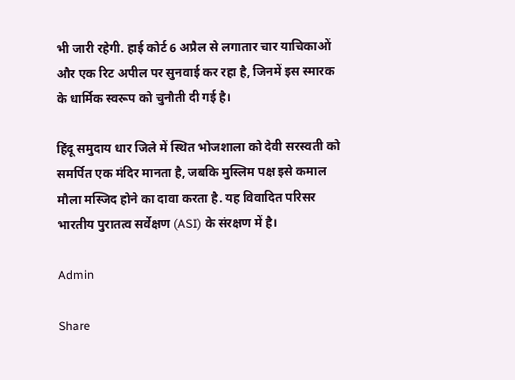भी जारी रहेगी. हाई कोर्ट 6 अप्रैल से लगातार चार याचिकाओं और एक रिट अपील पर सुनवाई कर रहा है, जिनमें इस स्मारक के धार्मिक स्वरूप को चुनौती दी गई है।

हिंदू समुदाय धार जिले में स्थित भोजशाला को देवी सरस्वती को समर्पित एक मंदिर मानता है, जबकि मुस्लिम पक्ष इसे कमाल मौला मस्जिद होने का दावा करता है. यह विवादित परिसर भारतीय पुरातत्व सर्वेक्षण (ASI) के संरक्षण में है।

Admin

Share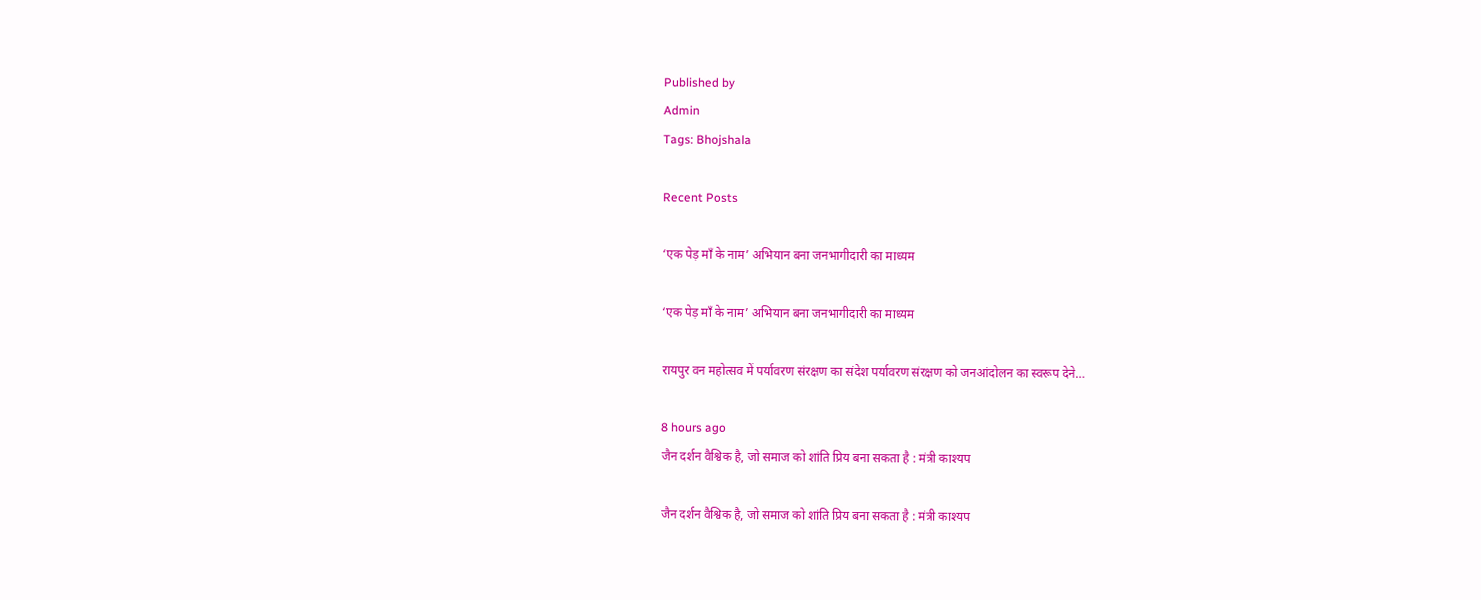Published by
Admin
Tags: Bhojshala

Recent Posts

‘एक पेड़ माँ के नाम’ अभियान बना जनभागीदारी का माध्यम

‘एक पेड़ माँ के नाम’ अभियान बना जनभागीदारी का माध्यम

रायपुर वन महोत्सव में पर्यावरण संरक्षण का संदेश पर्यावरण संरक्षण को जनआंदोलन का स्वरूप देने…

8 hours ago
जैन दर्शन वैश्विक है, जो समाज को शांति प्रिय बना सकता है : मंत्री काश्यप

जैन दर्शन वैश्विक है, जो समाज को शांति प्रिय बना सकता है : मंत्री काश्यप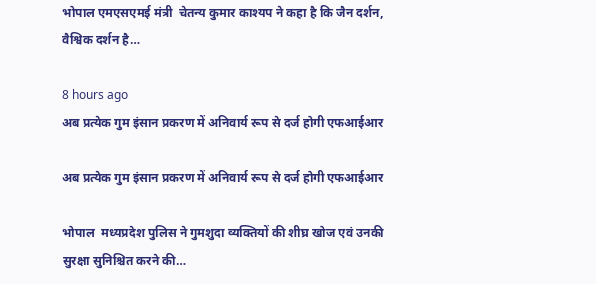भोपाल एमएसएमई मंत्री  चेतन्य कुमार काश्यप ने कहा है कि जैन दर्शन, वैश्विक दर्शन है…

8 hours ago
अब प्रत्येक गुम इंसान प्रकरण में अनिवार्य रूप से दर्ज होगी एफआईआर

अब प्रत्येक गुम इंसान प्रकरण में अनिवार्य रूप से दर्ज होगी एफआईआर

भोपाल  मध्यप्रदेश पुलिस ने गुमशुदा व्यक्तियों की शीघ्र खोज एवं उनकी सुरक्षा सुनिश्चित करने की…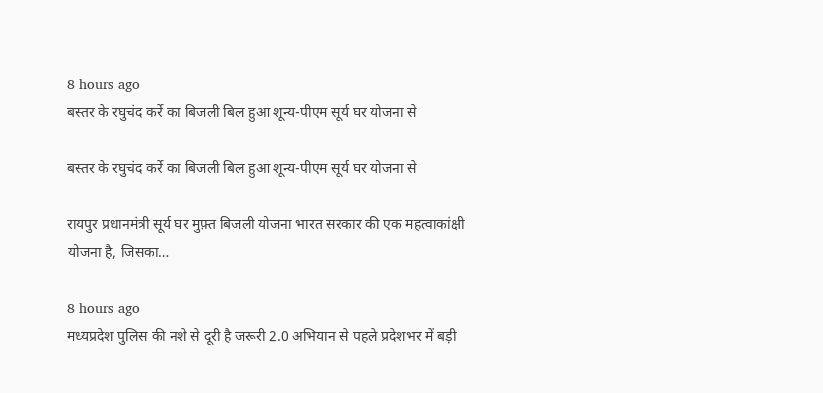8 hours ago
बस्तर के रघुचंद कर्रे का बिजली बिल हुआ शून्य-पीएम सूर्य घर योजना से

बस्तर के रघुचंद कर्रे का बिजली बिल हुआ शून्य-पीएम सूर्य घर योजना से

रायपुर प्रधानमंत्री सूर्य घर मुफ़्त बिजली योजना भारत सरकार की एक महत्वाकांक्षी योजना है, जिसका…

8 hours ago
मध्यप्रदेश पुलिस की नशे से दूरी है जरूरी 2.0 अभियान से पहले प्रदेशभर में बड़ी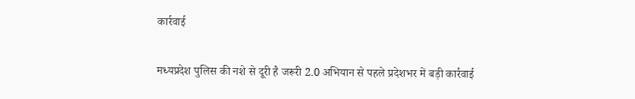कार्रवाई

मध्यप्रदेश पुलिस की नशे से दूरी है जरूरी 2.0 अभियान से पहले प्रदेशभर में बड़ी कार्रवाई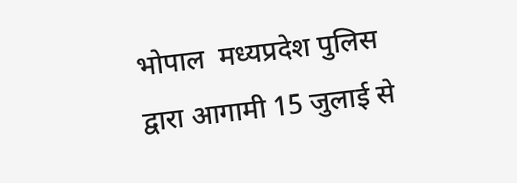भोपाल  मध्यप्रदेश पुलिस द्वारा आगामी 15 जुलाई से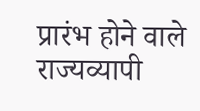प्रारंभ होने वाले राज्यव्यापी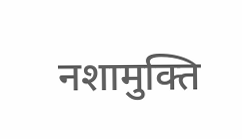नशामुक्ति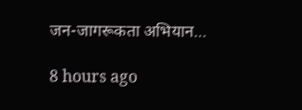जन-जागरूकता अभियान…

8 hours ago